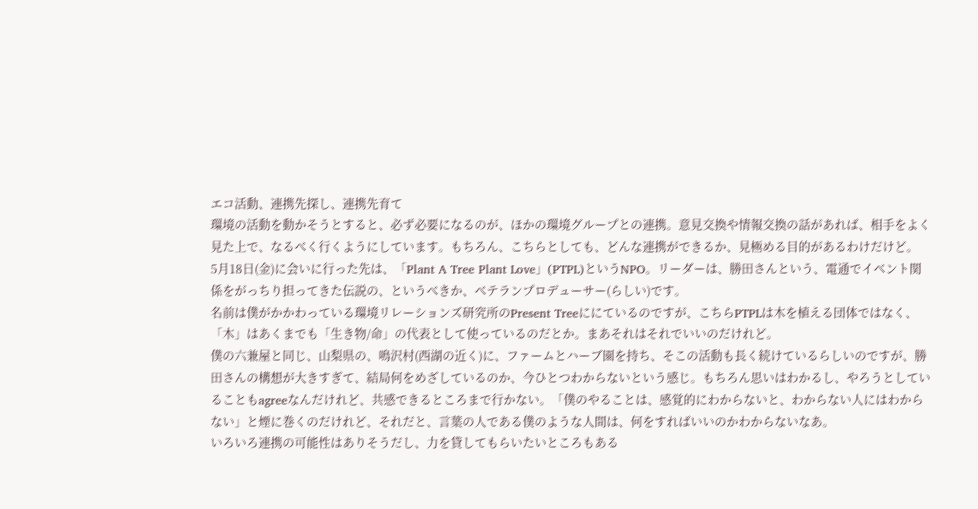エコ活動、連携先探し、連携先育て
環境の活動を動かそうとすると、必ず必要になるのが、ほかの環境グループとの連携。意見交換や情報交換の話があれば、相手をよく見た上で、なるべく行くようにしています。もちろん、こちらとしても、どんな連携ができるか、見極める目的があるわけだけど。
5月18日(金)に会いに行った先は、「Plant A Tree Plant Love」(PTPL)というNPO。リーダーは、勝田さんという、電通でイベント関係をがっちり担ってきた伝説の、というべきか、ベテランプロデューサー(らしい)です。
名前は僕がかかわっている環境リレーションズ研究所のPresent Treeににているのですが、こちらPTPLは木を植える団体ではなく、「木」はあくまでも「生き物/命」の代表として使っているのだとか。まあそれはそれでいいのだけれど。
僕の六兼屋と同じ、山梨県の、鳴沢村(西湖の近く)に、ファームとハーブ園を持ち、そこの活動も長く続けているらしいのですが、勝田さんの構想が大きすぎて、結局何をめざしているのか、今ひとつわからないという感じ。もちろん思いはわかるし、やろうとしていることもagreeなんだけれど、共感できるところまで行かない。「僕のやることは、感覚的にわからないと、わからない人にはわからない」と煙に巻くのだけれど、それだと、言葉の人である僕のような人間は、何をすればいいのかわからないなあ。
いろいろ連携の可能性はありそうだし、力を貸してもらいたいところもある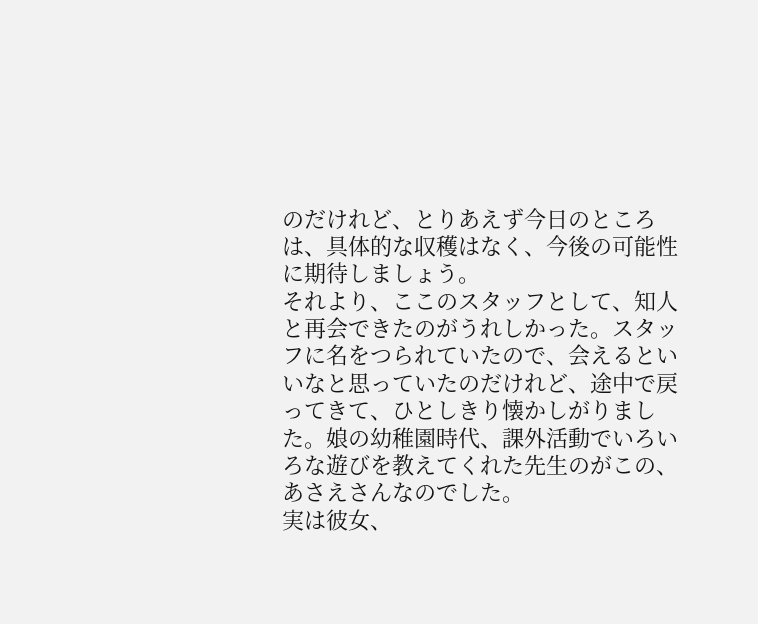のだけれど、とりあえず今日のところは、具体的な収穫はなく、今後の可能性に期待しましょう。
それより、ここのスタッフとして、知人と再会できたのがうれしかった。スタッフに名をつられていたので、会えるといいなと思っていたのだけれど、途中で戻ってきて、ひとしきり懐かしがりました。娘の幼稚園時代、課外活動でいろいろな遊びを教えてくれた先生のがこの、あさえさんなのでした。
実は彼女、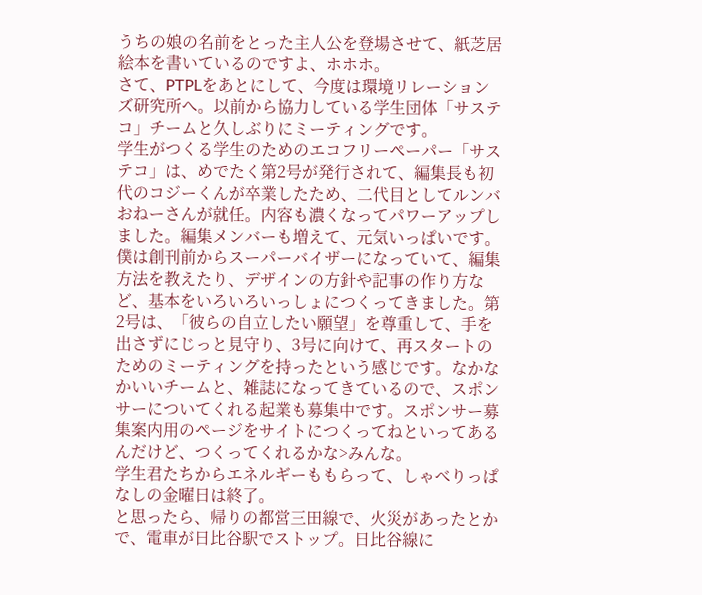うちの娘の名前をとった主人公を登場させて、紙芝居絵本を書いているのですよ、ホホホ。
さて、PTPLをあとにして、今度は環境リレーションズ研究所へ。以前から協力している学生団体「サステコ」チームと久しぶりにミーティングです。
学生がつくる学生のためのエコフリーペーパー「サステコ」は、めでたく第2号が発行されて、編集長も初代のコジーくんが卒業したため、二代目としてルンバおねーさんが就任。内容も濃くなってパワーアップしました。編集メンバーも増えて、元気いっぱいです。
僕は創刊前からスーパーバイザーになっていて、編集方法を教えたり、デザインの方針や記事の作り方など、基本をいろいろいっしょにつくってきました。第2号は、「彼らの自立したい願望」を尊重して、手を出さずにじっと見守り、3号に向けて、再スタートのためのミーティングを持ったという感じです。なかなかいいチームと、雑誌になってきているので、スポンサーについてくれる起業も募集中です。スポンサー募集案内用のページをサイトにつくってねといってあるんだけど、つくってくれるかな>みんな。
学生君たちからエネルギーももらって、しゃべりっぱなしの金曜日は終了。
と思ったら、帰りの都営三田線で、火災があったとかで、電車が日比谷駅でストップ。日比谷線に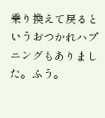乗り換えて戻るというおつかれハプニングもありました。ふう。